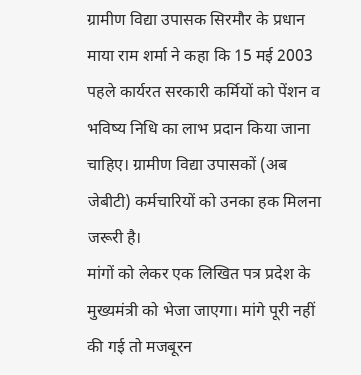ग्रामीण विद्या उपासक सिरमौर के प्रधान माया राम शर्मा ने कहा कि 15 मई 2003 पहले कार्यरत सरकारी कर्मियों को पेंशन व भविष्य निधि का लाभ प्रदान किया जाना चाहिए। ग्रामीण विद्या उपासकों (अब जेबीटी) कर्मचारियों को उनका हक मिलना जरूरी है।
मांगों को लेकर एक लिखित पत्र प्रदेश के मुख्यमंत्री को भेजा जाएगा। मांगे पूरी नहीं की गई तो मजबूरन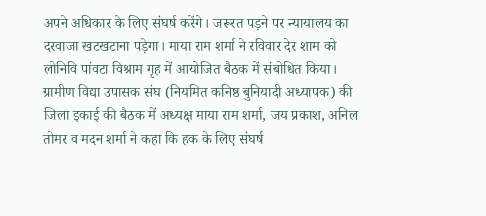अपने अधिकार के लिए संघर्ष करेंगे। जरूरत पड़ने पर न्यायालय का दरवाजा खटखटाना पड़ेगा। माया राम शर्मा ने रविवार देर शाम को लोनिवि पांवटा विश्राम गृह में आयोजित बैठक में संबोधित किया।
ग्रामीण विद्या उपासक संघ (नियमित कनिष्ठ बुनियादी अध्यापक) की जिला इकाई की बैठक में अध्यक्ष माया राम शर्मा, जय प्रकाश, अनिल तोमर व मदन शर्मा ने कहा कि हक के लिए संघर्ष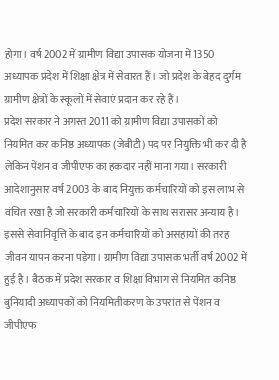होगा। वर्ष 2002 में ग्रामीण विद्या उपासक योजना में 1350 अध्यापक प्रदेश में शिक्षा क्षेत्र में सेवारत हैं। जो प्रदेश के बेहद दुर्गम ग्रामीण क्षेत्रों के स्कूलों में सेवाएं प्रदान कर रहे हैं।
प्रदेश सरकार ने अगस्त 2011 को ग्रामीण विद्या उपासकों को नियमित कर कनिष्ठ अध्यापक (जेबीटी) पद पर नियुक्ति भी कर दी है लेकिन पेंशन व जीपीएफ का हकदार नहीं माना गया। सरकारी आदेशानुसार वर्ष 2003 के बाद नियुक्त कर्मचारियों को इस लाभ से वंचित रखा है जो सरकारी कर्मचारियों के साथ सरासर अन्याय है। इससे सेवानिवृत्ति के बाद इन कर्मचारियों को असहायों की तरह जीवन यापन करना पड़ेगा। ग्रामीण विद्या उपासक भर्ती वर्ष 2002 में हुई है। बैठक में प्रदेश सरकार व शिक्षा विभाग से नियमित कनिष्ठ बुनियादी अध्यापकों को नियमितीकरण के उपरांत से पेंशन व जीपीएफ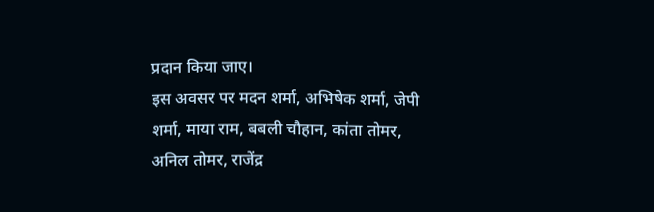प्रदान किया जाए।
इस अवसर पर मदन शर्मा, अभिषेक शर्मा, जेपी शर्मा, माया राम, बबली चौहान, कांता तोमर, अनिल तोमर, राजेंद्र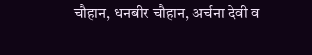चौहान, धनबीर चौहान, अर्चना देवी व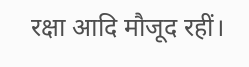रक्षा आदि मौजूद रहीं।